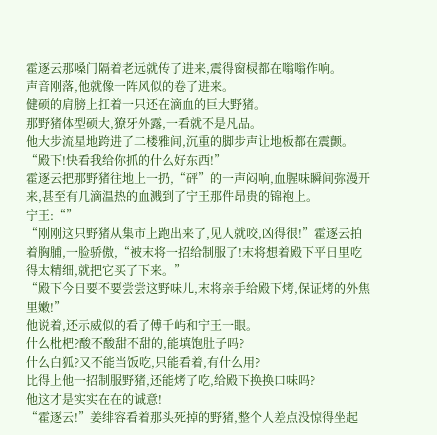霍逐云那嗓门隔着老远就传了进来,震得窗棂都在嗡嗡作响。
声音刚落,他就像一阵风似的卷了进来。
健硕的肩膀上扛着一只还在滴血的巨大野猪。
那野猪体型硕大,獠牙外露,一看就不是凡品。
他大步流星地跨进了二楼雅间,沉重的脚步声让地板都在震颤。
“殿下!快看我给你抓的什么好东西!”
霍逐云把那野猪往地上一扔,“砰”的一声闷响,血腥味瞬间弥漫开来,甚至有几滴温热的血溅到了宁王那件昂贵的锦袍上。
宁王:“”
“刚刚这只野猪从集市上跑出来了,见人就咬,凶得很!”霍逐云拍着胸脯,一脸骄傲,“被末将一招给制服了!末将想着殿下平日里吃得太精细,就把它买了下来。”
“殿下今日要不要尝尝这野味儿,末将亲手给殿下烤,保证烤的外焦里嫩!”
他说着,还示威似的看了傅千屿和宁王一眼。
什么枇杷?酸不酸甜不甜的,能填饱肚子吗?
什么白狐?又不能当饭吃,只能看着,有什么用?
比得上他一招制服野猪,还能烤了吃,给殿下换换口味吗?
他这才是实实在在的诚意!
“霍逐云!”姜绯容看着那头死掉的野猪,整个人差点没惊得坐起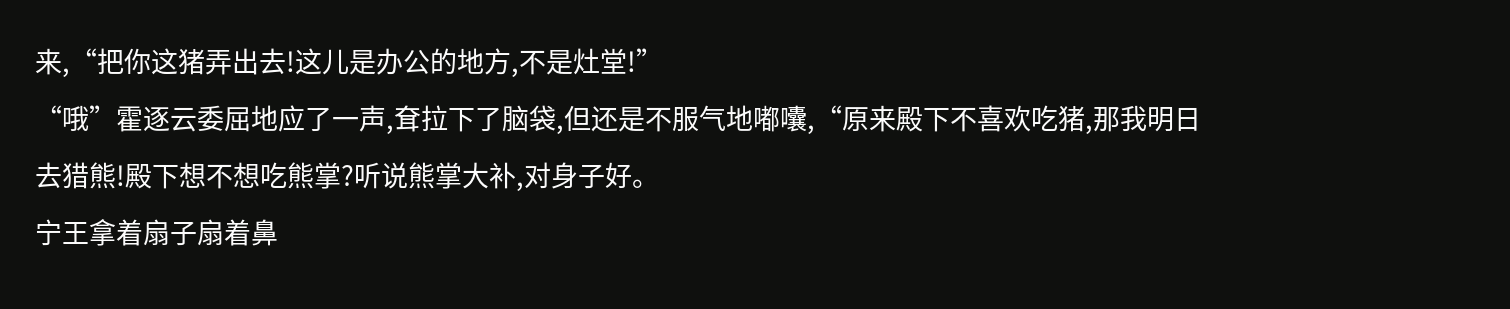来,“把你这猪弄出去!这儿是办公的地方,不是灶堂!”
“哦”霍逐云委屈地应了一声,耷拉下了脑袋,但还是不服气地嘟囔,“原来殿下不喜欢吃猪,那我明日去猎熊!殿下想不想吃熊掌?听说熊掌大补,对身子好。
宁王拿着扇子扇着鼻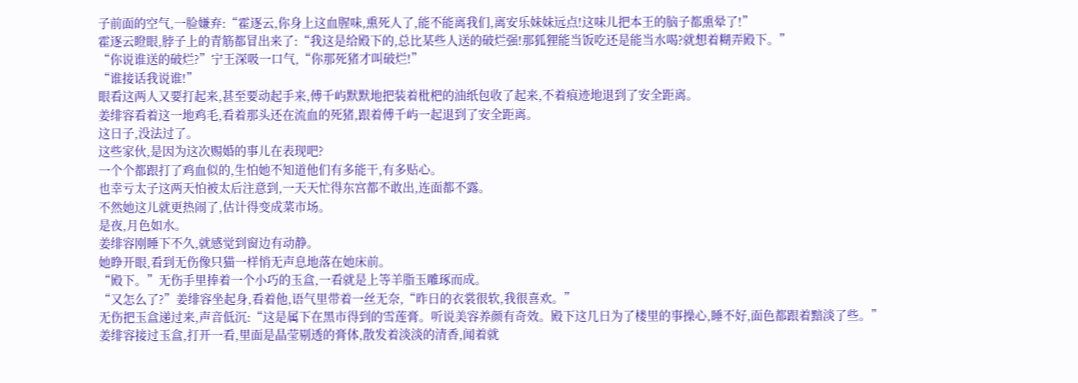子前面的空气,一脸嫌弃:“霍逐云,你身上这血腥味,熏死人了,能不能离我们,离安乐妹妹远点!这味儿把本王的脑子都熏晕了!”
霍逐云瞪眼,脖子上的青筋都冒出来了:“我这是给殿下的,总比某些人送的破烂强!那狐狸能当饭吃还是能当水喝?就想着糊弄殿下。”
“你说谁送的破烂?”宁王深吸一口气,“你那死猪才叫破烂!”
“谁接话我说谁!”
眼看这两人又要打起来,甚至要动起手来,傅千屿默默地把装着枇杷的油纸包收了起来,不着痕迹地退到了安全距离。
姜绯容看着这一地鸡毛,看着那头还在流血的死猪,跟着傅千屿一起退到了安全距离。
这日子,没法过了。
这些家伙,是因为这次赐婚的事儿在表现吧?
一个个都跟打了鸡血似的,生怕她不知道他们有多能干,有多贴心。
也幸亏太子这两天怕被太后注意到,一天天忙得东宫都不敢出,连面都不露。
不然她这儿就更热闹了,估计得变成菜市场。
是夜,月色如水。
姜绯容刚睡下不久,就感觉到窗边有动静。
她睁开眼,看到无伤像只猫一样悄无声息地落在她床前。
“殿下。”无伤手里捧着一个小巧的玉盒,一看就是上等羊脂玉雕琢而成。
“又怎么了?”姜绯容坐起身,看着他,语气里带着一丝无奈,“昨日的衣裳很软,我很喜欢。”
无伤把玉盒递过来,声音低沉:“这是属下在黑市得到的雪莲膏。听说美容养颜有奇效。殿下这几日为了楼里的事操心,睡不好,面色都跟着黯淡了些。”
姜绯容接过玉盒,打开一看,里面是晶莹剔透的膏体,散发着淡淡的清香,闻着就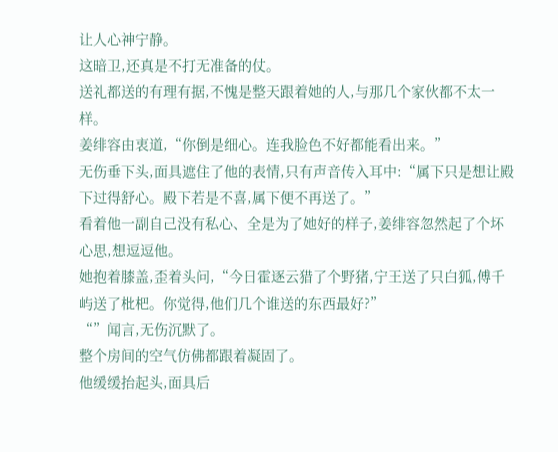让人心神宁静。
这暗卫,还真是不打无准备的仗。
送礼都送的有理有据,不愧是整天跟着她的人,与那几个家伙都不太一样。
姜绯容由衷道,“你倒是细心。连我脸色不好都能看出来。”
无伤垂下头,面具遮住了他的表情,只有声音传入耳中:“属下只是想让殿下过得舒心。殿下若是不喜,属下便不再送了。”
看着他一副自己没有私心、全是为了她好的样子,姜绯容忽然起了个坏心思,想逗逗他。
她抱着膝盖,歪着头问,“今日霍逐云猎了个野猪,宁王送了只白狐,傅千屿送了枇杷。你觉得,他们几个谁送的东西最好?”
“”闻言,无伤沉默了。
整个房间的空气仿佛都跟着凝固了。
他缓缓抬起头,面具后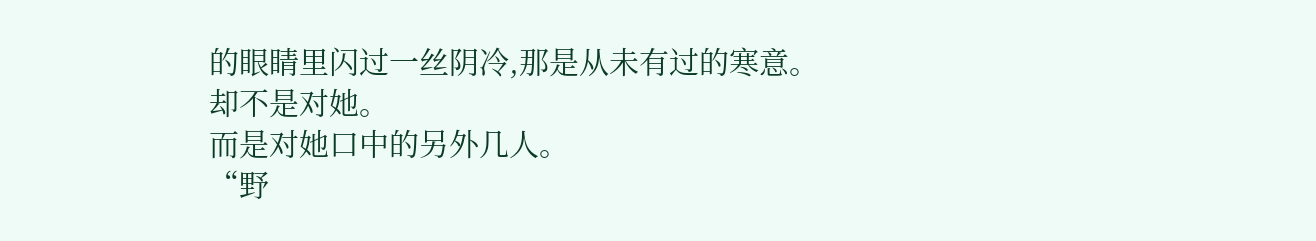的眼睛里闪过一丝阴冷,那是从未有过的寒意。
却不是对她。
而是对她口中的另外几人。
“野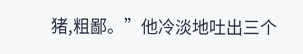猪,粗鄙。”他冷淡地吐出三个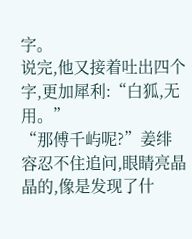字。
说完,他又接着吐出四个字,更加犀利:“白狐,无用。”
“那傅千屿呢?”姜绯容忍不住追问,眼睛亮晶晶的,像是发现了什